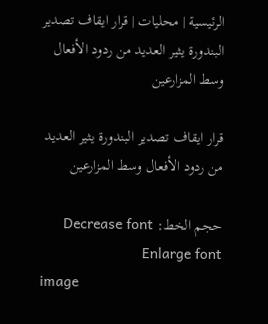الرئيسية | محليات | قرار ايقاف تصدير البندورة يثير العديد من ردود الأفعال وسط المزارعين

قرار ايقاف تصدير البندورة يثير العديد من ردود الأفعال وسط المزارعين

حجم الخط: Decrease font Enlarge font
image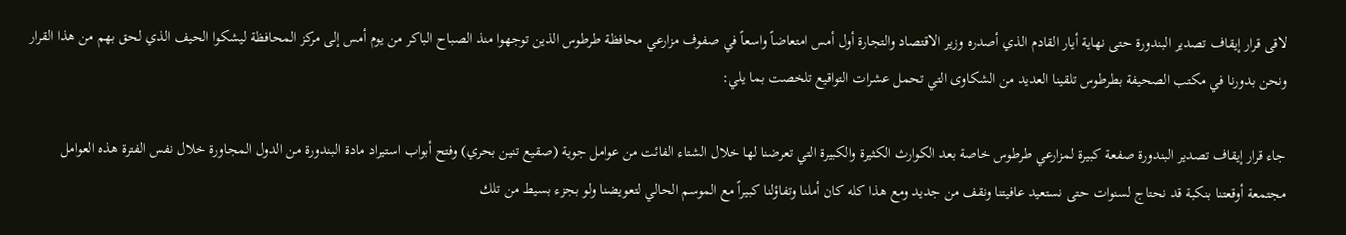لاقى قرار إيقاف تصدير البندورة حتى نهاية أيار القادم الذي أصدره وزير الاقتصاد والتجارة أول أمس امتعاضاً واسعاً في صفوف مزارعي محافظة طرطوس الذين توجهوا منذ الصباح الباكر من يوم أمس إلى مركز المحافظة ليشكوا الحيف الذي لحق بهم من هذا القرار ونحن بدورنا في مكتب الصحيفة بطرطوس تلقينا العديد من الشكاوى التي تحمل عشرات التواقيع تلخصت بما يلي:

جاء قرار إيقاف تصدير البندورة صفعة كبيرة لمزارعي طرطوس خاصة بعد الكوارث الكثيرة والكبيرة التي تعرضنا لها خلال الشتاء الفائت من عوامل جوية (صقيع تنين بحري) وفتح أبواب استيراد مادة البندورة من الدول المجاورة خلال نفس الفترة هذه العوامل مجتمعة أوقعتنا بنكبة قد نحتاج لسنوات حتى نستعيد عافيتنا ونقف من جديد ومع هذا كله كان أملنا وتفاؤلنا كبيراً مع الموسم الحالي لتعويضنا ولو بجزء بسيط من تلك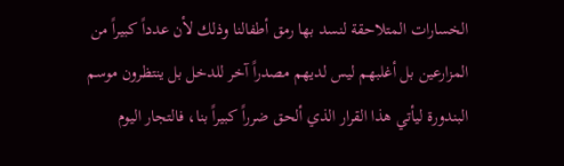الخسارات المتلاحقة لنسد بها رمق أطفالنا وذلك لأن عدداً كبيراً من المزارعين بل أغلبهم ليس لديهم مصدراً آخر للدخل بل ينتظرون موسم البندورة ليأتي هذا القرار الذي ألحق ضرراً كبيراً بنا، فالتجار اليوم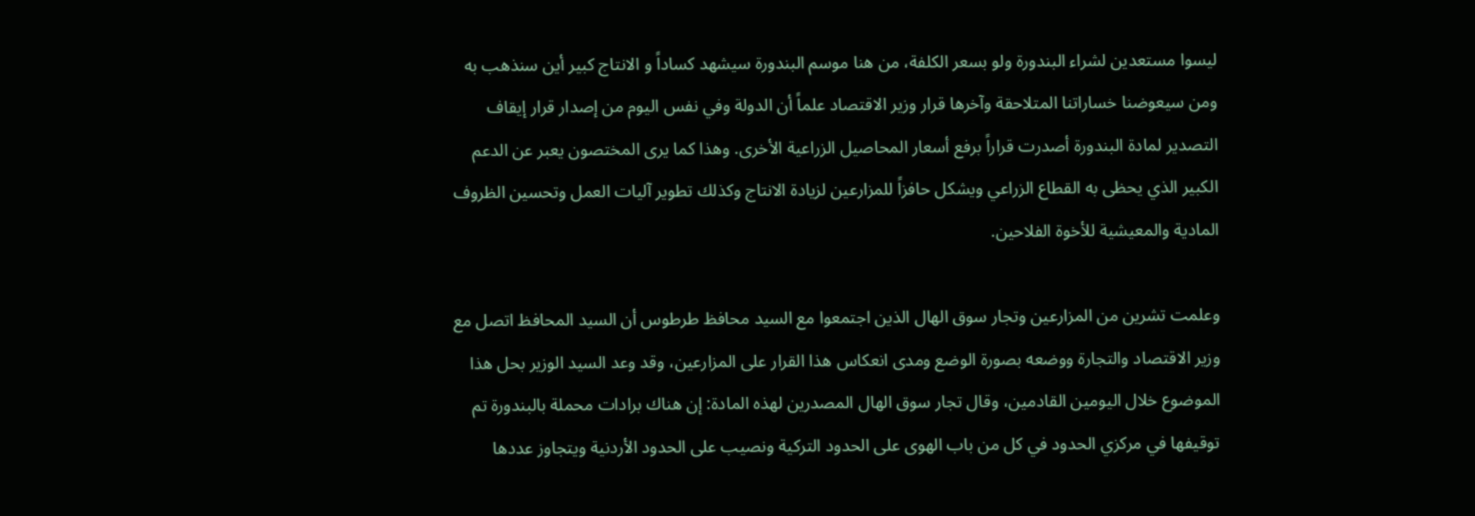ليسوا مستعدين لشراء البندورة ولو بسعر الكلفة، من هنا موسم البندورة سيشهد كساداً و الانتاج كبير أين سنذهب به ومن سيعوضنا خساراتنا المتلاحقة وآخرها قرار وزير الاقتصاد علماً أن الدولة وفي نفس اليوم من إصدار قرار إيقاف التصدير لمادة البندورة أصدرت قراراً برفع أسعار المحاصيل الزراعية الأخرى. وهذا كما يرى المختصون يعبر عن الدعم الكبير الذي يحظى به القطاع الزراعي ويشكل حافزاً للمزارعين لزيادة الانتاج وكذلك تطوير آليات العمل وتحسين الظروف المادية والمعيشية للأخوة الفلاحين.

وعلمت تشرين من المزارعين وتجار سوق الهال الذين اجتمعوا مع السيد محافظ طرطوس أن السيد المحافظ اتصل مع وزير الاقتصاد والتجارة ووضعه بصورة الوضع ومدى انعكاس هذا القرار على المزارعين، وقد وعد السيد الوزير بحل هذا الموضوع خلال اليومين القادمين، وقال تجار سوق الهال المصدرين لهذه المادة: إن هناك برادات محملة بالبندورة تم توقيفها في مركزي الحدود في كل من باب الهوى على الحدود التركية ونصيب على الحدود الأردنية ويتجاوز عددها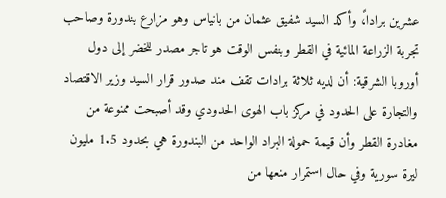عشرين برادا،ً وأكد السيد شفيق عثمان من بانياس وهو مزارع بندورة وصاحب تجربة الزراعة المائية في القطر وبنفس الوقت هو تاجر مصدر للخضر إلى دول أوروبا الشرقية: أن لديه ثلاثة برادات تقف مند صدور قرار السيد وزير الاقتصاد والتجارة على الحدود في مركز باب الهوى الحدودي وقد أصبحت ممنوعة من مغادرة القطر وأن قيمة حمولة البراد الواحد من البندورة هي بحدود 1.5 مليون ليرة سورية وفي حال استمرار منعها من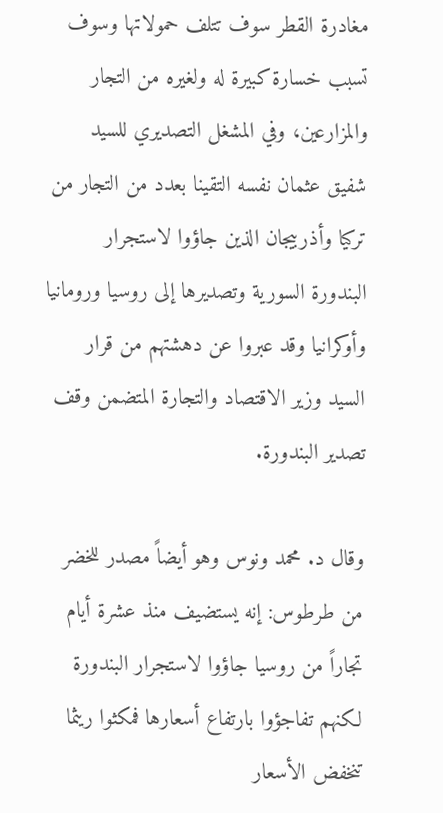مغادرة القطر سوف تتلف حمولاتها وسوف تسبب خسارة كبيرة له ولغيره من التجار والمزارعين، وفي المشغل التصديري للسيد شفيق عثمان نفسه التقينا بعدد من التجار من تركيا وأذربيجان الذين جاؤوا لاستجرار البندورة السورية وتصديرها إلى روسيا ورومانيا وأوكرانيا وقد عبروا عن دهشتهم من قرار السيد وزير الاقتصاد والتجارة المتضمن وقف تصدير البندورة.

وقال د. محمد ونوس وهو أيضاً مصدر للخضر من طرطوس: إنه يستضيف منذ عشرة أيام تجاراً من روسيا جاؤوا لاستجرار البندورة لكنهم تفاجؤوا بارتفاع أسعارها فمكثوا ريثما تنخفض الأسعار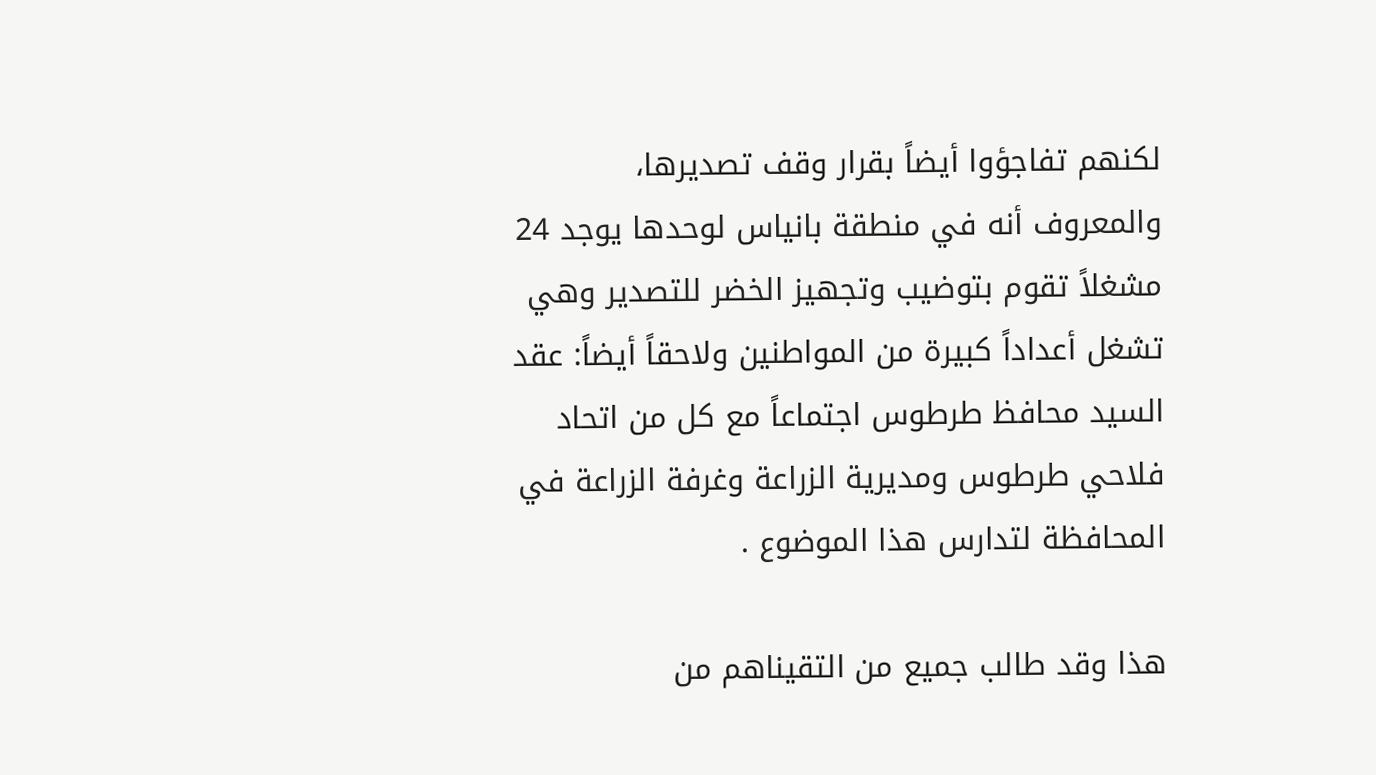لكنهم تفاجؤوا أيضاً بقرار وقف تصديرها، والمعروف أنه في منطقة بانياس لوحدها يوجد 24 مشغلاً تقوم بتوضيب وتجهيز الخضر للتصدير وهي تشغل أعداداً كبيرة من المواطنين ولاحقاً أيضاً: عقد السيد محافظ طرطوس اجتماعاً مع كل من اتحاد فلاحي طرطوس ومديرية الزراعة وغرفة الزراعة في المحافظة لتدارس هذا الموضوع .

هذا وقد طالب جميع من التقيناهم من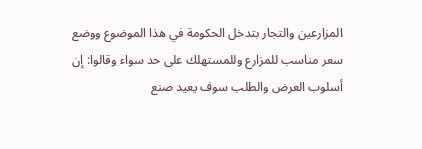المزارعين والتجار بتدخل الحكومة في هذا الموضوع ووضع سعر مناسب للمزارع وللمستهلك على حد سواء وقالوا: إن أسلوب العرض والطلب سوف يعيد صنع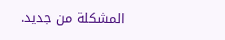المشكلة من جديد.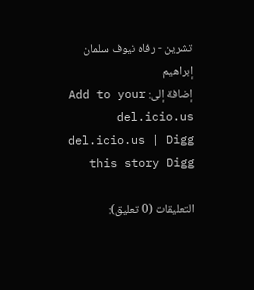تشرين - رفاه نيوف سلمان إبراهيم
إضافة إلى: Add to your del.icio.us del.icio.us | Digg this story Digg

التعليقات (0 تعليق):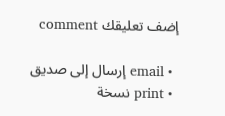إضف تعليقك comment

  • email إرسال إلى صديق
  • print نسخة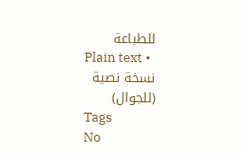للطباعة
  • Plain text نسخة نصية (للجوال)
Tags
No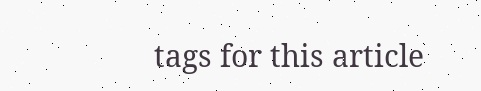tags for this article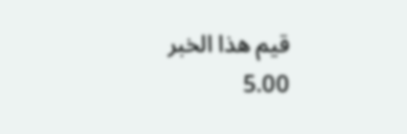قيم هذا الخبر
5.00